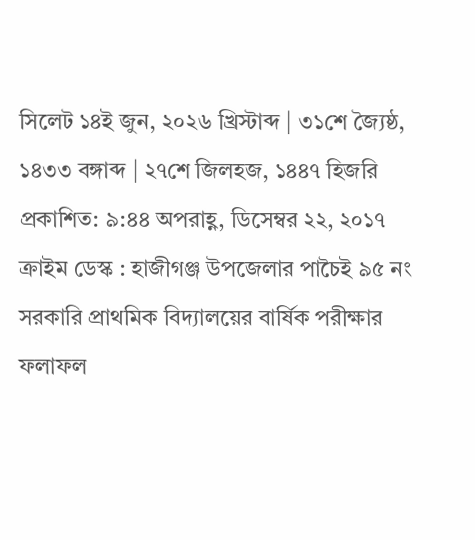সিলেট ১৪ই জুন, ২০২৬ খ্রিস্টাব্দ | ৩১শে জ্যৈষ্ঠ, ১৪৩৩ বঙ্গাব্দ | ২৭শে জিলহজ, ১৪৪৭ হিজরি
প্রকাশিত: ৯:৪৪ অপরাহ্ণ, ডিসেম্বর ২২, ২০১৭
ক্রাইম ডেস্ক : হাজীগঞ্জ উপজেলার পাচৈই ৯৫ নং সরকারি প্রাথমিক বিদ্যালয়ের বার্ষিক পরীক্ষার ফলাফল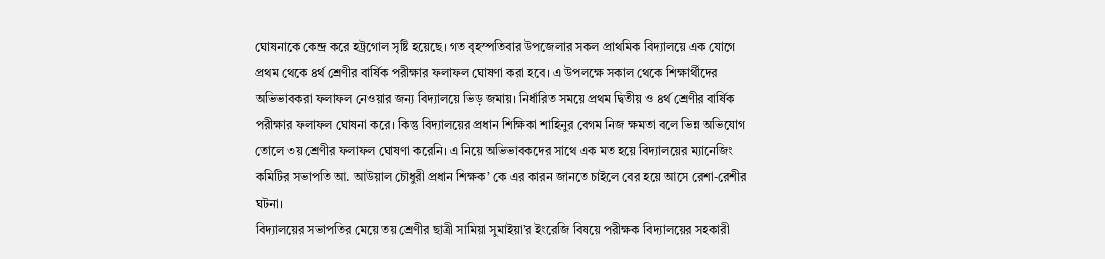ঘোষনাকে কেন্দ্র করে হট্রগোল সৃষ্টি হয়েছে। গত বৃহস্পতিবার উপজেলার সকল প্রাথমিক বিদ্যালয়ে এক যোগে প্রথম থেকে ৪র্থ শ্রেণীর বার্ষিক পরীক্ষার ফলাফল ঘোষণা করা হবে। এ উপলক্ষে সকাল থেকে শিক্ষার্থীদের অভিভাবকরা ফলাফল নেওয়ার জন্য বিদ্যালয়ে ভিড় জমায়। নির্ধারিত সময়ে প্রথম দ্বিতীয় ও ৪র্থ শ্রেণীর বার্ষিক পরীক্ষার ফলাফল ঘোষনা করে। কিন্তু বিদ্যালয়ের প্রধান শিক্ষিকা শাহিনুর বেগম নিজ ক্ষমতা বলে ভিন্ন অভিযোগ তোলে ৩য় শ্রেণীর ফলাফল ঘোষণা করেনি। এ নিয়ে অভিভাবকদের সাথে এক মত হয়ে বিদ্যালয়ের ম্যানেজিং কমিটির সভাপতি আ. আউয়াল চৌধুরী প্রধান শিক্ষক’ কে এর কারন জানতে চাইলে বের হয়ে আসে রেশা-রেশীর ঘটনা।
বিদ্যালয়ের সভাপতির মেয়ে তয় শ্রেণীর ছাত্রী সামিয়া সুমাইয়া’র ইংরেজি বিষয়ে পরীক্ষক বিদ্যালয়ের সহকারী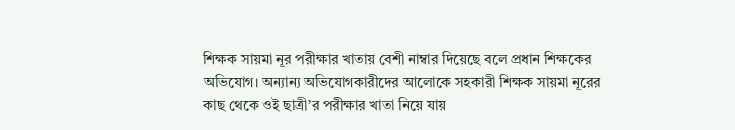শিক্ষক সায়মা নূর পরীক্ষার খাতায় বেশী নাম্বার দিয়েছে বলে প্রধান শিক্ষকের অভিযোগ। অন্যান্য অভিযোগকারীদের আলোকে সহকারী শিক্ষক সায়মা নূরের কাছ থেকে ওই ছাত্রী’র পরীক্ষার খাতা নিয়ে যায়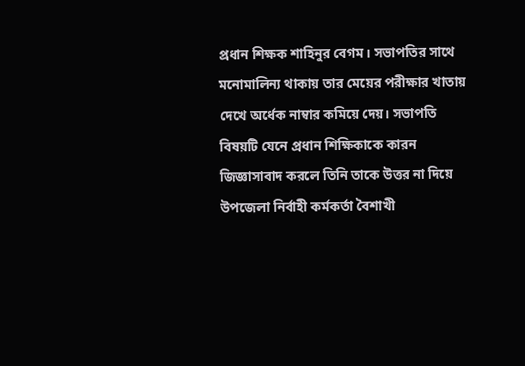প্রধান শিক্ষক শাহিনুর বেগম। সভাপতির সাথে মনোমালিন্য থাকায় তার মেয়ের পরীক্ষার খাতায় দেখে অর্ধেক নাম্বার কমিয়ে দেয়। সভাপতি বিষয়টি যেনে প্রধান শিক্ষিকাকে কারন জিজ্ঞাসাবাদ করলে তিনি তাকে উত্তর না দিয়ে উপজেলা নির্বাহী কর্মকর্তা বৈশাখী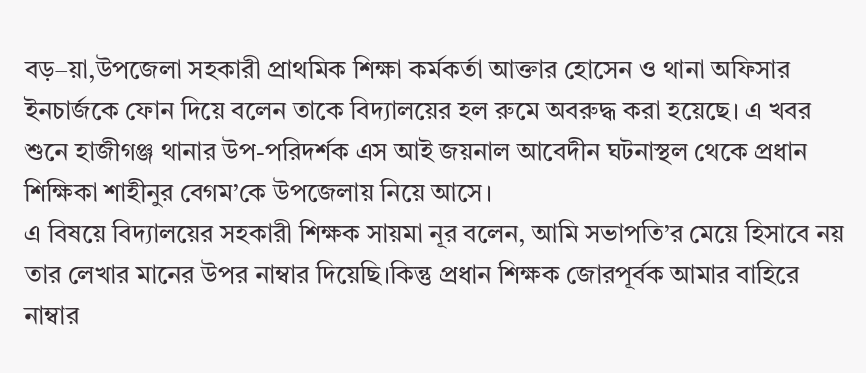বড়–য়া,উপজেলা সহকারী প্রাথমিক শিক্ষা কর্মকর্তা আক্তার হোসেন ও থানা অফিসার ইনচার্জকে ফোন দিয়ে বলেন তাকে বিদ্যালয়ের হল রুমে অবরুদ্ধ করা হয়েছে। এ খবর শুনে হাজীগঞ্জ থানার উপ-পরিদর্শক এস আই জয়নাল আবেদীন ঘটনাস্থল থেকে প্রধান শিক্ষিকা শাহীনুর বেগম’কে উপজেলায় নিয়ে আসে।
এ বিষয়ে বিদ্যালয়ের সহকারী শিক্ষক সায়মা নূর বলেন, আমি সভাপতি’র মেয়ে হিসাবে নয় তার লেখার মানের উপর নাম্বার দিয়েছি।কিন্তু প্রধান শিক্ষক জোরপূর্বক আমার বাহিরে নাম্বার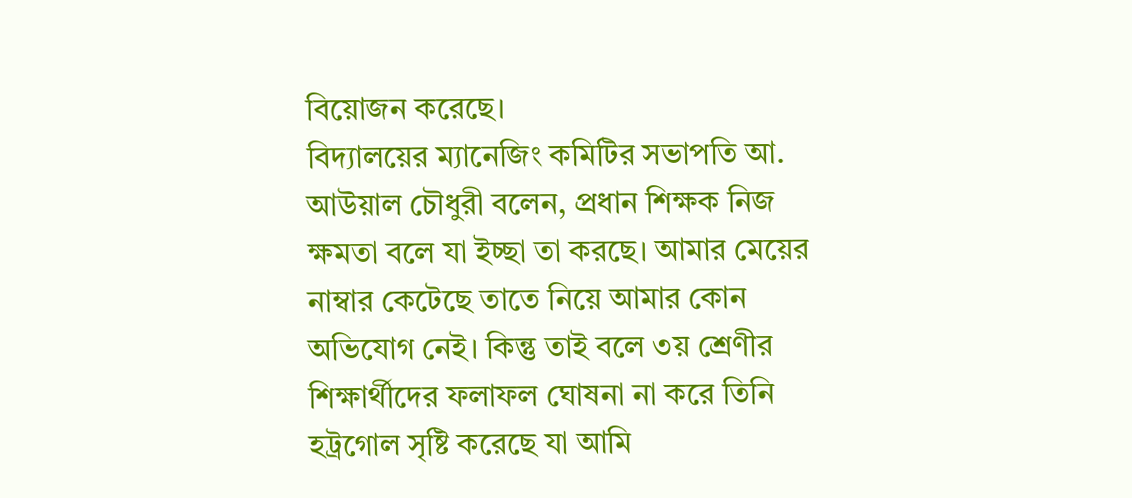বিয়োজন করেছে।
বিদ্যালয়ের ম্যানেজিং কমিটির সভাপতি আ. আউয়াল চৌধুরী বলেন, প্রধান শিক্ষক নিজ ক্ষমতা বলে যা ইচ্ছা তা করছে। আমার মেয়ের নাম্বার কেটেছে তাতে নিয়ে আমার কোন অভিযোগ নেই। কিন্তু তাই বলে ৩য় শ্রেণীর শিক্ষার্থীদের ফলাফল ঘোষনা না করে তিনি হট্রগোল সৃষ্টি করেছে যা আমি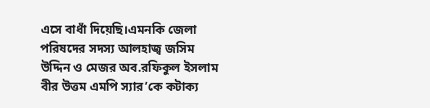এসে বাধাঁ দিয়েছি।এমনকি জেলা পরিষদের সদস্য আলহাজ্ব জসিম উদ্দিন ও মেজর অব.রফিকুল ইসলাম বীর উত্তম এমপি স্যার’কে কটাক্য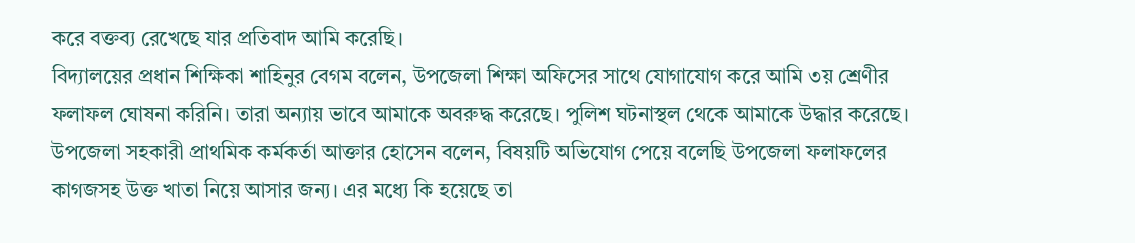করে বক্তব্য রেখেছে যার প্রতিবাদ আমি করেছি।
বিদ্যালয়ের প্রধান শিক্ষিকা শাহিনুর বেগম বলেন, উপজেলা শিক্ষা অফিসের সাথে যোগাযোগ করে আমি ৩য় শ্রেণীর ফলাফল ঘোষনা করিনি। তারা অন্যায় ভাবে আমাকে অবরুদ্ধ করেছে। পুলিশ ঘটনাস্থল থেকে আমাকে উদ্ধার করেছে।
উপজেলা সহকারী প্রাথমিক কর্মকর্তা আক্তার হোসেন বলেন, বিষয়টি অভিযোগ পেয়ে বলেছি উপজেলা ফলাফলের কাগজসহ উক্ত খাতা নিয়ে আসার জন্য। এর মধ্যে কি হয়েছে তা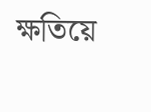ক্ষতিয়ে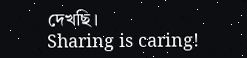দেখছি।
Sharing is caring!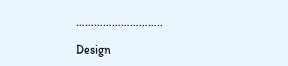………………………..

Design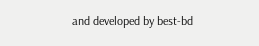and developed by best-bd